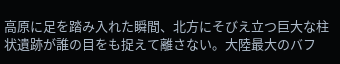高原に足を踏み入れた瞬間、北方にそびえ立つ巨大な柱状遺跡が誰の目をも捉えて離さない。大陸最大のバフ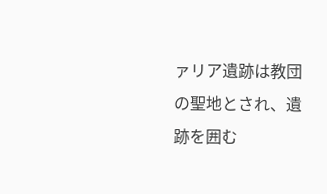ァリア遺跡は教団の聖地とされ、遺跡を囲む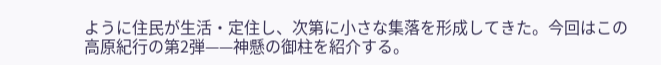ように住民が生活・定住し、次第に小さな集落を形成してきた。今回はこの高原紀行の第2弾——神懸の御柱を紹介する。